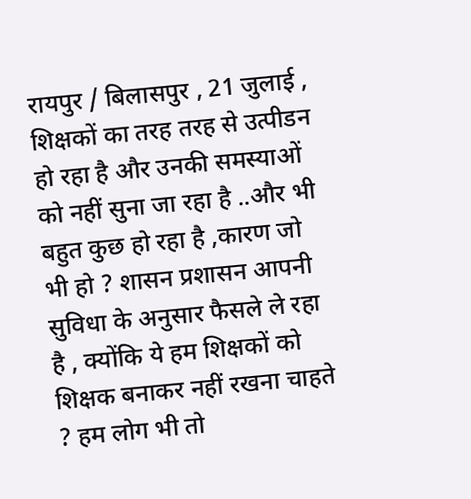रायपुर / बिलासपुर , 21 जुलाई , शिक्षकों का तरह तरह से उत्पीडन हो रहा है और उनकी समस्याओं को नहीं सुना जा रहा है ..और भी बहुत कुछ हो रहा है ,कारण जो भी हो ? शासन प्रशासन आपनी सुविधा के अनुसार फैसले ले रहा है , क्योंकि ये हम शिक्षकों को शिक्षक बनाकर नहीं रखना चाहते ? हम लोग भी तो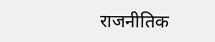राजनीतिक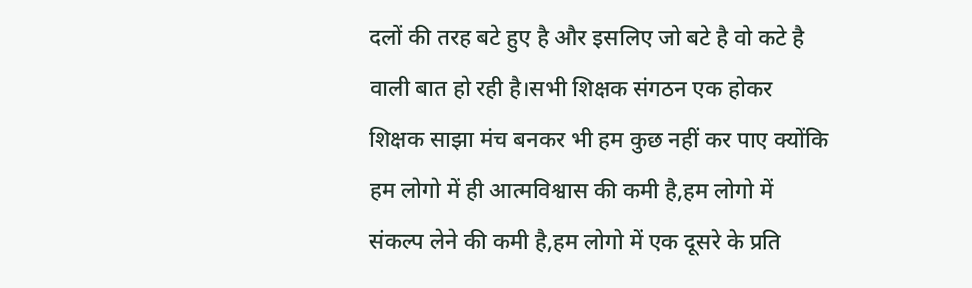दलों की तरह बटे हुए है और इसलिए जो बटे है वो कटे है वाली बात हो रही है।सभी शिक्षक संगठन एक होकर शिक्षक साझा मंच बनकर भी हम कुछ नहीं कर पाए क्योंकि हम लोगो में ही आत्मविश्वास की कमी है,हम लोगो में संकल्प लेने की कमी है,हम लोगो में एक दूसरे के प्रति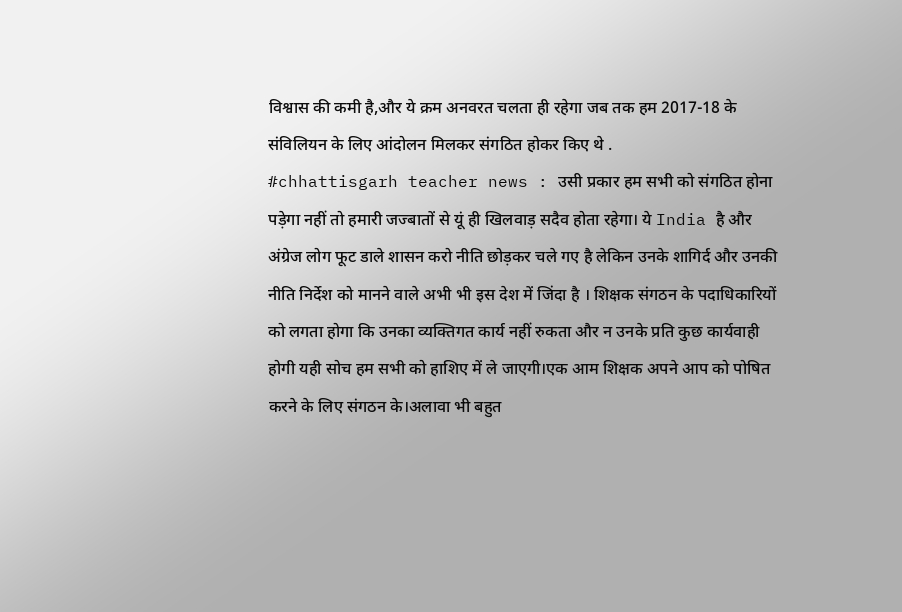विश्वास की कमी है,और ये क्रम अनवरत चलता ही रहेगा जब तक हम 2017-18 के संविलियन के लिए आंदोलन मिलकर संगठित होकर किए थे .
#chhattisgarh teacher news : उसी प्रकार हम सभी को संगठित होना पड़ेगा नहीं तो हमारी जज्बातों से यूं ही खिलवाड़ सदैव होता रहेगा। ये India है और अंग्रेज लोग फूट डाले शासन करो नीति छोड़कर चले गए है लेकिन उनके शागिर्द और उनकी नीति निर्देश को मानने वाले अभी भी इस देश में जिंदा है । शिक्षक संगठन के पदाधिकारियों को लगता होगा कि उनका व्यक्तिगत कार्य नहीं रुकता और न उनके प्रति कुछ कार्यवाही होगी यही सोच हम सभी को हाशिए में ले जाएगी।एक आम शिक्षक अपने आप को पोषित करने के लिए संगठन के।अलावा भी बहुत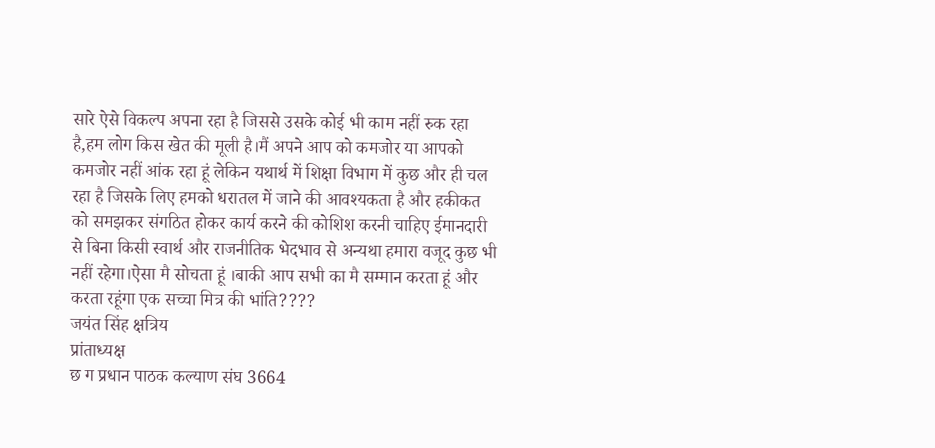सारे ऐसे विकल्प अपना रहा है जिससे उसके कोई भी काम नहीं रुक रहा है,हम लोग किस खेत की मूली है।मैं अपने आप को कमजोर या आपको कमजोर नहीं आंक रहा हूं लेकिन यथार्थ में शिक्षा विभाग में कुछ और ही चल रहा है जिसके लिए हमको धरातल में जाने की आवश्यकता है और हकीकत को समझकर संगठित होकर कार्य करने की कोशिश करनी चाहिए ईमानदारी से बिना किसी स्वार्थ और राजनीतिक भेदभाव से अन्यथा हमारा वजूद कुछ भी नहीं रहेगा।ऐसा मै सोचता हूं ।बाकी आप सभी का मै सम्मान करता हूं और करता रहूंगा एक सच्चा मित्र की भांति????
जयंत सिंह क्षत्रिय
प्रांताध्यक्ष
छ ग प्रधान पाठक कल्याण संघ 3664